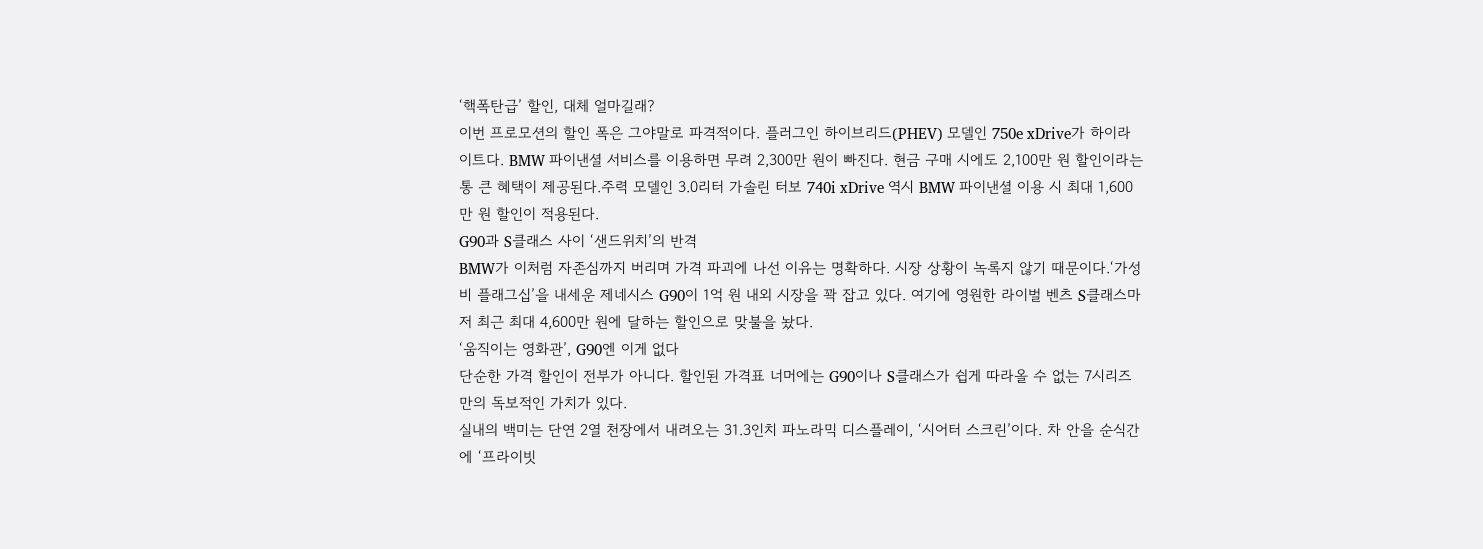‘핵폭탄급’ 할인, 대체 얼마길래?
이번 프로모션의 할인 폭은 그야말로 파격적이다. 플러그인 하이브리드(PHEV) 모델인 750e xDrive가 하이라이트다. BMW 파이낸셜 서비스를 이용하면 무려 2,300만 원이 빠진다. 현금 구매 시에도 2,100만 원 할인이라는 통 큰 혜택이 제공된다.주력 모델인 3.0리터 가솔린 터보 740i xDrive 역시 BMW 파이낸셜 이용 시 최대 1,600만 원 할인이 적용된다.
G90과 S클래스 사이 ‘샌드위치’의 반격
BMW가 이처럼 자존심까지 버리며 가격 파괴에 나선 이유는 명확하다. 시장 상황이 녹록지 않기 때문이다.‘가성비 플래그십’을 내세운 제네시스 G90이 1억 원 내외 시장을 꽉 잡고 있다. 여기에 영원한 라이벌 벤츠 S클래스마저 최근 최대 4,600만 원에 달하는 할인으로 맞불을 놨다.
‘움직이는 영화관’, G90엔 이게 없다
단순한 가격 할인이 전부가 아니다. 할인된 가격표 너머에는 G90이나 S클래스가 쉽게 따라올 수 없는 7시리즈만의 독보적인 가치가 있다.
실내의 백미는 단연 2열 천장에서 내려오는 31.3인치 파노라믹 디스플레이, ‘시어터 스크린’이다. 차 안을 순식간에 ‘프라이빗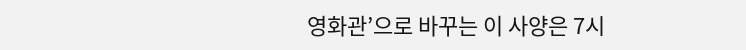영화관’으로 바꾸는 이 사양은 7시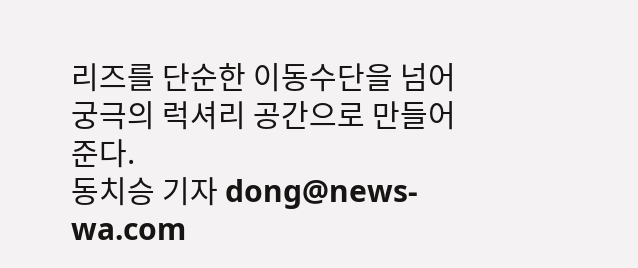리즈를 단순한 이동수단을 넘어 궁극의 럭셔리 공간으로 만들어준다.
동치승 기자 dong@news-wa.com